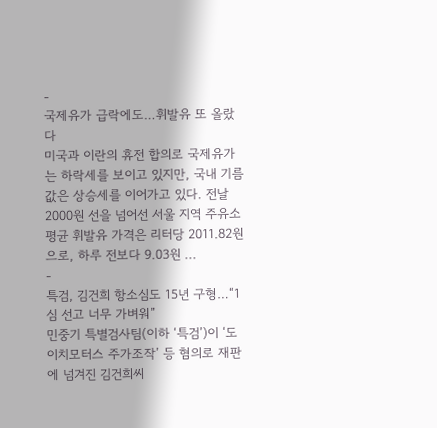-
국제유가 급락에도…휘발유 또 올랐다
미국과 이란의 휴전 합의로 국제유가는 하락세를 보이고 있지만, 국내 기름값은 상승세를 이어가고 있다. 전날 2000원 선을 넘어선 서울 지역 주유소 평균 휘발유 가격은 리터당 2011.82원으로, 하루 전보다 9.03원 ...
-
특검, 김건희 항소심도 15년 구형…“1심 선고 너무 가벼워”
민중기 특별검사팀(이하 ‘특검’)이 ‘도이치모터스 주가조작’ 등 혐의로 재판에 넘겨진 김건희씨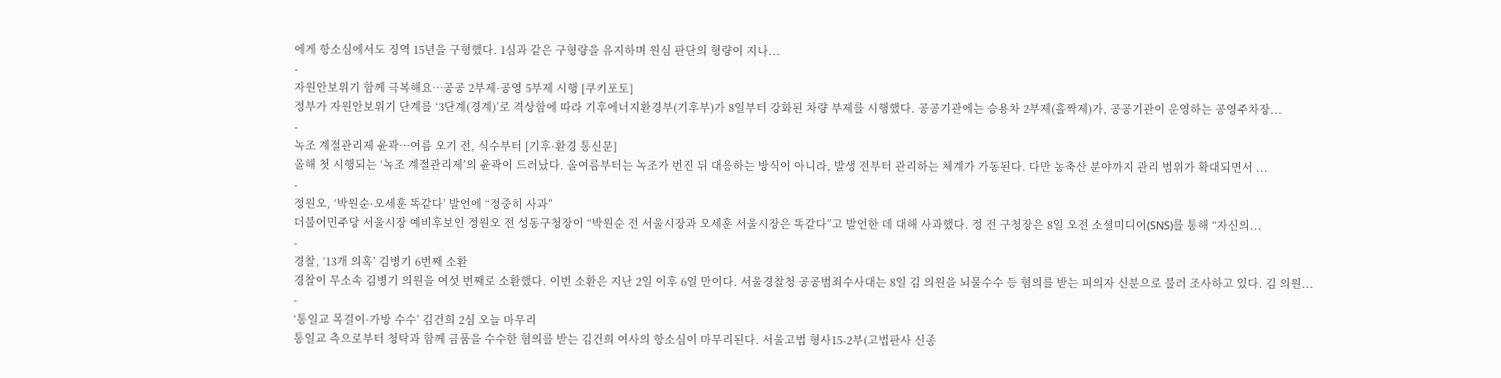에게 항소심에서도 징역 15년을 구형했다. 1심과 같은 구형량을 유지하며 원심 판단의 형량이 지나...
-
자원안보위기 함께 극복해요…공공 2부제·공영 5부제 시행 [쿠키포토]
정부가 자원안보위기 단계를 ‘3단계(경계)’로 격상함에 따라 기후에너지환경부(기후부)가 8일부터 강화된 차량 부제를 시행했다. 공공기관에는 승용차 2부제(홀짝제)가, 공공기관이 운영하는 공영주차장...
-
녹조 계절관리제 윤곽…여름 오기 전, 식수부터 [기후·환경 통신문]
올해 첫 시행되는 ‘녹조 계절관리제’의 윤곽이 드러났다. 올여름부터는 녹조가 번진 뒤 대응하는 방식이 아니라, 발생 전부터 관리하는 체계가 가동된다. 다만 농축산 분야까지 관리 범위가 확대되면서 ...
-
정원오, ‘박원순·오세훈 똑같다’ 발언에 “정중히 사과”
더불어민주당 서울시장 예비후보인 정원오 전 성동구청장이 “박원순 전 서울시장과 오세훈 서울시장은 똑같다”고 발언한 데 대해 사과했다. 정 전 구청장은 8일 오전 소셜미디어(SNS)를 통해 “자신의...
-
경찰, ‘13개 의혹’ 김병기 6번째 소환
경찰이 무소속 김병기 의원을 여섯 번째로 소환했다. 이번 소환은 지난 2일 이후 6일 만이다. 서울경찰청 공공범죄수사대는 8일 김 의원을 뇌물수수 등 혐의를 받는 피의자 신분으로 불러 조사하고 있다. 김 의원...
-
‘통일교 목걸이·가방 수수’ 김건희 2심 오늘 마무리
통일교 측으로부터 청탁과 함께 금품을 수수한 혐의를 받는 김건희 여사의 항소심이 마무리된다. 서울고법 형사15-2부(고법판사 신종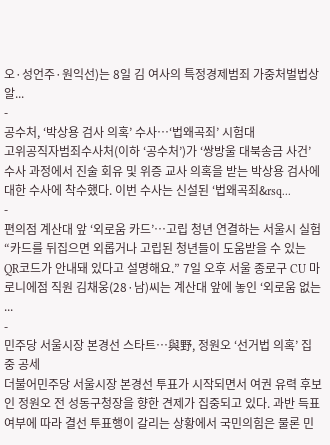오·성언주·원익선)는 8일 김 여사의 특정경제범죄 가중처벌법상 알...
-
공수처, ‘박상용 검사 의혹’ 수사…‘법왜곡죄’ 시험대
고위공직자범죄수사처(이하 ‘공수처’)가 ‘쌍방울 대북송금 사건’ 수사 과정에서 진술 회유 및 위증 교사 의혹을 받는 박상용 검사에 대한 수사에 착수했다. 이번 수사는 신설된 ‘법왜곡죄&rsq...
-
편의점 계산대 앞 ‘외로움 카드’…고립 청년 연결하는 서울시 실험
“카드를 뒤집으면 외롭거나 고립된 청년들이 도움받을 수 있는 QR코드가 안내돼 있다고 설명해요.” 7일 오후 서울 종로구 CU 마로니에점 직원 김채웅(28·남)씨는 계산대 앞에 놓인 ‘외로움 없는 ...
-
민주당 서울시장 본경선 스타트…與野, 정원오 ‘선거법 의혹’ 집중 공세
더불어민주당 서울시장 본경선 투표가 시작되면서 여권 유력 후보인 정원오 전 성동구청장을 향한 견제가 집중되고 있다. 과반 득표 여부에 따라 결선 투표행이 갈리는 상황에서 국민의힘은 물론 민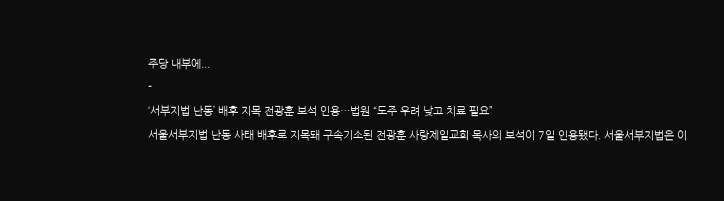주당 내부에...
-
‘서부지법 난동’ 배후 지목 전광훈 보석 인용…법원 “도주 우려 낮고 치료 필요”
서울서부지법 난동 사태 배후로 지목돼 구속기소된 전광훈 사랑제일교회 목사의 보석이 7일 인용됐다. 서울서부지법은 이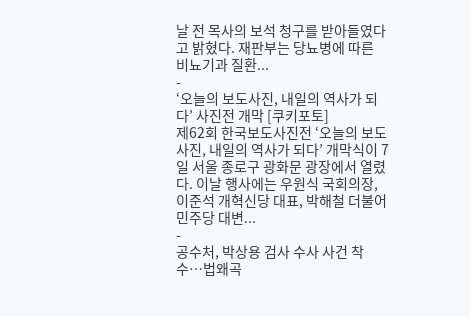날 전 목사의 보석 청구를 받아들였다고 밝혔다. 재판부는 당뇨병에 따른 비뇨기과 질환...
-
‘오늘의 보도사진, 내일의 역사가 되다’ 사진전 개막 [쿠키포토]
제62회 한국보도사진전 ‘오늘의 보도사진, 내일의 역사가 되다’ 개막식이 7일 서울 종로구 광화문 광장에서 열렸다. 이날 행사에는 우원식 국회의장, 이준석 개혁신당 대표, 박해철 더불어민주당 대변...
-
공수처, 박상용 검사 수사 사건 착수…법왜곡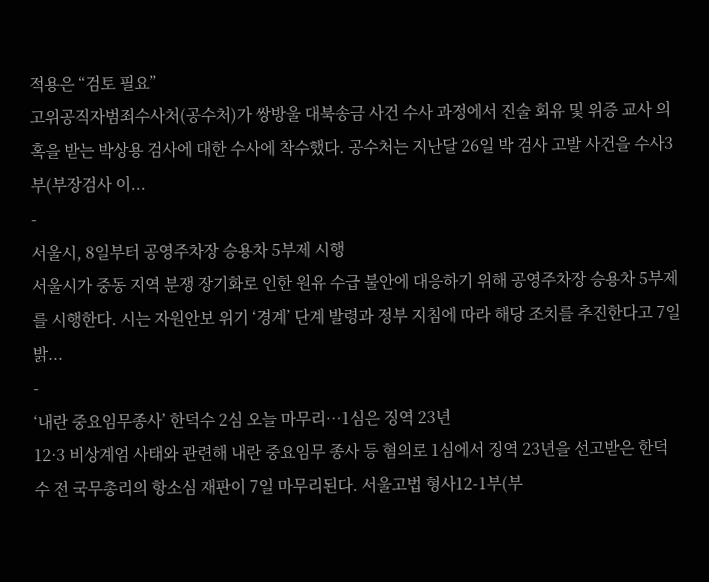적용은 “검토 필요”
고위공직자범죄수사처(공수처)가 쌍방울 대북송금 사건 수사 과정에서 진술 회유 및 위증 교사 의혹을 받는 박상용 검사에 대한 수사에 착수했다. 공수처는 지난달 26일 박 검사 고발 사건을 수사3부(부장검사 이...
-
서울시, 8일부터 공영주차장 승용차 5부제 시행
서울시가 중동 지역 분쟁 장기화로 인한 원유 수급 불안에 대응하기 위해 공영주차장 승용차 5부제를 시행한다. 시는 자원안보 위기 ‘경계’ 단계 발령과 정부 지침에 따라 해당 조치를 추진한다고 7일 밝...
-
‘내란 중요임무종사’ 한덕수 2심 오늘 마무리…1심은 징역 23년
12·3 비상계엄 사태와 관련해 내란 중요임무 종사 등 혐의로 1심에서 징역 23년을 선고받은 한덕수 전 국무총리의 항소심 재판이 7일 마무리된다. 서울고법 형사12-1부(부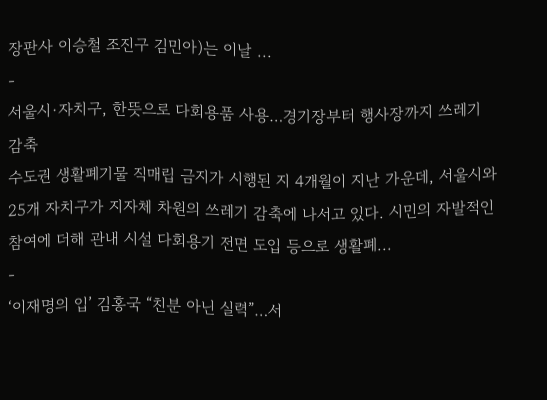장판사 이승철 조진구 김민아)는 이날 ...
-
서울시·자치구, 한뜻으로 다회용품 사용…경기장부터 행사장까지 쓰레기 감축
수도권 생활폐기물 직매립 금지가 시행된 지 4개월이 지난 가운데, 서울시와 25개 자치구가 지자체 차원의 쓰레기 감축에 나서고 있다. 시민의 자발적인 참여에 더해 관내 시설 다회용기 전면 도입 등으로 생활폐...
-
‘이재명의 입’ 김홍국 “친분 아닌 실력”…서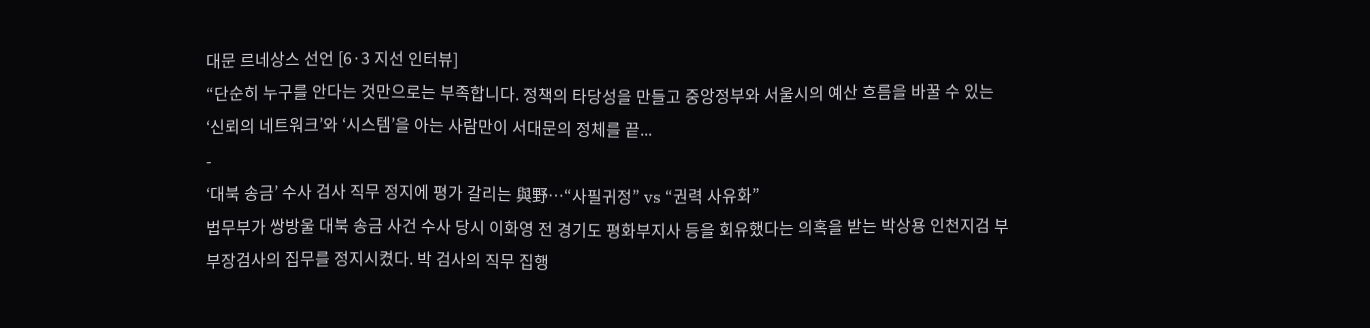대문 르네상스 선언 [6·3 지선 인터뷰]
“단순히 누구를 안다는 것만으로는 부족합니다. 정책의 타당성을 만들고 중앙정부와 서울시의 예산 흐름을 바꿀 수 있는 ‘신뢰의 네트워크’와 ‘시스템’을 아는 사람만이 서대문의 정체를 끝...
-
‘대북 송금’ 수사 검사 직무 정지에 평가 갈리는 與野…“사필귀정” vs “권력 사유화”
법무부가 쌍방울 대북 송금 사건 수사 당시 이화영 전 경기도 평화부지사 등을 회유했다는 의혹을 받는 박상용 인천지검 부부장검사의 집무를 정지시켰다. 박 검사의 직무 집행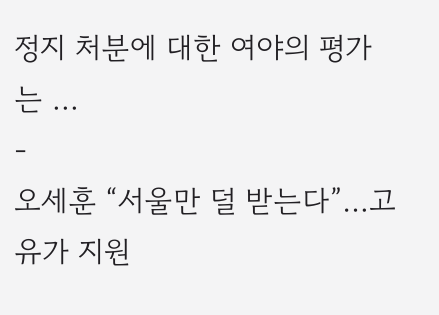정지 처분에 대한 여야의 평가는 ...
-
오세훈 “서울만 덜 받는다”…고유가 지원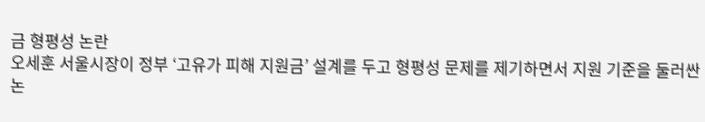금 형평성 논란
오세훈 서울시장이 정부 ‘고유가 피해 지원금’ 설계를 두고 형평성 문제를 제기하면서 지원 기준을 둘러싼 논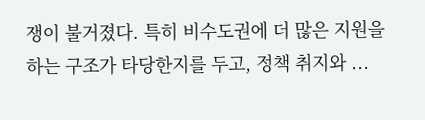쟁이 불거졌다. 특히 비수도권에 더 많은 지원을 하는 구조가 타당한지를 두고, 정책 취지와 ...